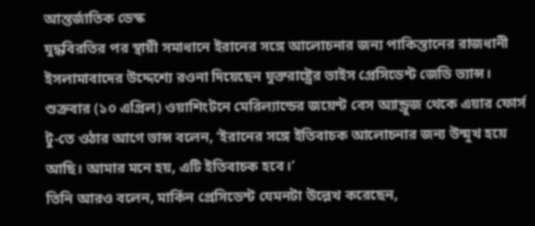আন্তর্জাতিক ডেস্ক
যুদ্ধবিরতির পর স্থায়ী সমাধানে ইরানের সঙ্গে আলোচনার জন্য পাকিস্তানের রাজধানী ইসলামাবাদের উদ্দেশ্যে রওনা দিয়েছেন যুক্তরাষ্ট্রের ভাইস প্রেসিডেন্ট জেডি ভ্যান্স।
শুক্রবার (১০ এপ্রিল) ওয়াশিংটনে মেরিল্যান্ডের জয়েন্ট বেস অ্যান্ড্রুজ থেকে এয়ার ফোর্স টু-তে ওঠার আগে ভান্স বলেন, ‘ইরানের সঙ্গে ইতিবাচক আলোচনার জন্য উন্মুখ হয়ে আছি। আমার মনে হয়, এটি ইতিবাচক হবে।’
তিনি আরও বলেন, মার্কিন প্রেসিডেন্ট যেমনটা উল্লেখ করেছেন,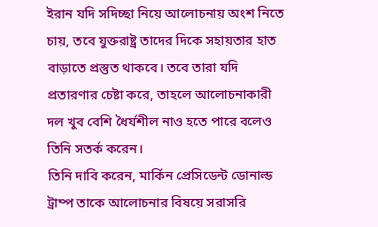ইরান যদি সদিচ্ছা নিয়ে আলোচনায় অংশ নিতে চায়, তবে যুক্তরাষ্ট্র তাদের দিকে সহায়তার হাত বাড়াতে প্রস্তুত থাকবে। তবে তারা যদি প্রতারণার চেষ্টা করে, তাহলে আলোচনাকারী দল খুব বেশি ধৈর্যশীল নাও হতে পারে বলেও তিনি সতর্ক করেন।
তিনি দাবি করেন, মার্কিন প্রেসিডেন্ট ডোনাল্ড ট্রাম্প তাকে আলোচনার বিষয়ে সরাসরি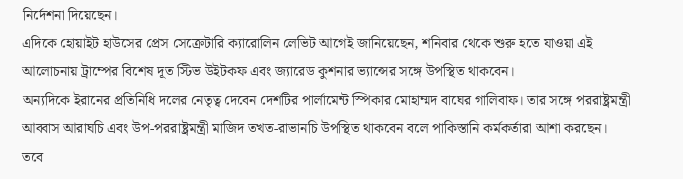নির্দেশনা দিয়েছেন।
এদিকে হোয়াইট হাউসের প্রেস সেক্রেটারি ক্যারোলিন লেভিট আগেই জানিয়েছেন, শনিবার থেকে শুরু হতে যাওয়া এই আলোচনায় ট্রাম্পের বিশেষ দূত স্টিভ উইটকফ এবং জ্যারেড কুশনার ভ্যান্সের সঙ্গে উপস্থিত থাকবেন।
অন্যদিকে ইরানের প্রতিনিধি দলের নেতৃত্ব দেবেন দেশটির পার্লামেন্ট স্পিকার মোহাম্মদ বাঘের গালিবাফ। তার সঙ্গে পররাষ্ট্রমন্ত্রী আব্বাস আরাঘচি এবং উপ-পররাষ্ট্রমন্ত্রী মাজিদ তখত-রাভানচি উপস্থিত থাকবেন বলে পাকিস্তানি কর্মকর্তারা আশা করছেন।
তবে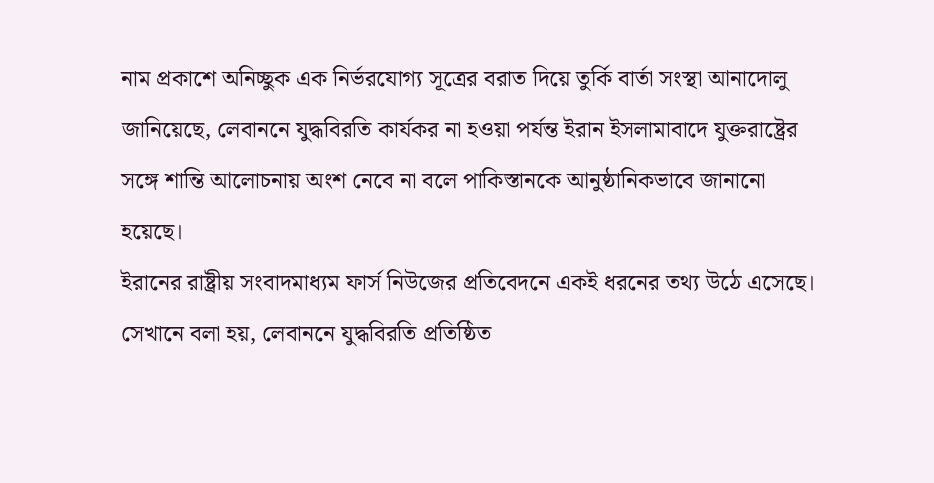নাম প্রকাশে অনিচ্ছুক এক নির্ভরযোগ্য সূত্রের বরাত দিয়ে তুর্কি বার্তা সংস্থা আনাদোলু জানিয়েছে, লেবাননে যুদ্ধবিরতি কার্যকর না হওয়া পর্যন্ত ইরান ইসলামাবাদে যুক্তরাষ্ট্রের সঙ্গে শান্তি আলোচনায় অংশ নেবে না বলে পাকিস্তানকে আনুষ্ঠানিকভাবে জানানো হয়েছে।
ইরানের রাষ্ট্রীয় সংবাদমাধ্যম ফার্স নিউজের প্রতিবেদনে একই ধরনের তথ্য উঠে এসেছে। সেখানে বলা হয়, লেবাননে যুদ্ধবিরতি প্রতিষ্ঠিত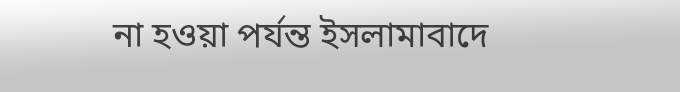না হওয়া পর্যন্ত ইসলামাবাদে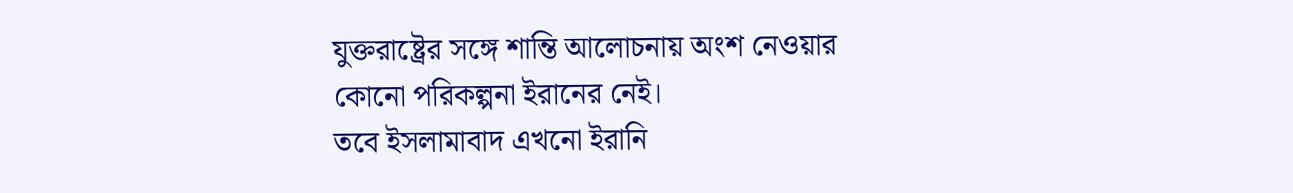যুক্তরাষ্ট্রের সঙ্গে শান্তি আলোচনায় অংশ নেওয়ার কোনো পরিকল্পনা ইরানের নেই।
তবে ইসলামাবাদ এখনো ইরানি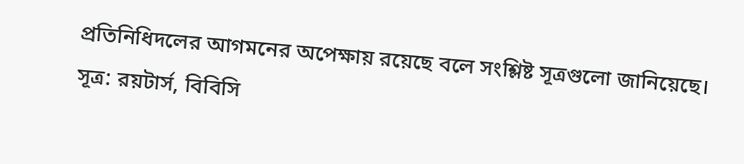প্রতিনিধিদলের আগমনের অপেক্ষায় রয়েছে বলে সংশ্লিষ্ট সূত্রগুলো জানিয়েছে।
সূত্র: রয়টার্স, বিবিসি